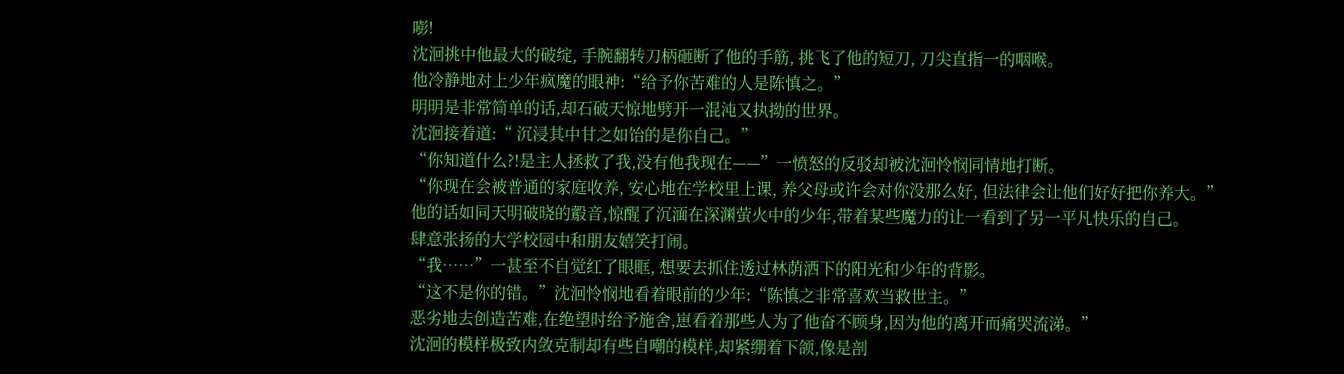嘭!
沈洄挑中他最大的破绽, 手腕翻转刀柄砸断了他的手筋, 挑飞了他的短刀, 刀尖直指一的咽喉。
他冷静地对上少年疯魔的眼神:“给予你苦难的人是陈慎之。”
明明是非常简单的话,却石破天惊地劈开一混沌又执拗的世界。
沈洄接着道:“ 沉浸其中甘之如饴的是你自己。”
“你知道什么?!是主人拯救了我,没有他我现在——”一愤怒的反驳却被沈洄怜悯同情地打断。
“你现在会被普通的家庭收养, 安心地在学校里上课, 养父母或许会对你没那么好, 但法律会让他们好好把你养大。”
他的话如同天明破晓的鷇音,惊醒了沉湎在深渊萤火中的少年,带着某些魔力的让一看到了另一平凡快乐的自己。
肆意张扬的大学校园中和朋友嬉笑打闹。
“我……”一甚至不自觉红了眼眶, 想要去抓住透过林荫洒下的阳光和少年的背影。
“这不是你的错。”沈洄怜悯地看着眼前的少年:“陈慎之非常喜欢当救世主。”
恶劣地去创造苦难,在绝望时给予施舍,崽看着那些人为了他奋不顾身,因为他的离开而痛哭流涕。”
沈洄的模样极致内敛克制却有些自嘲的模样,却紧绷着下颌,像是剖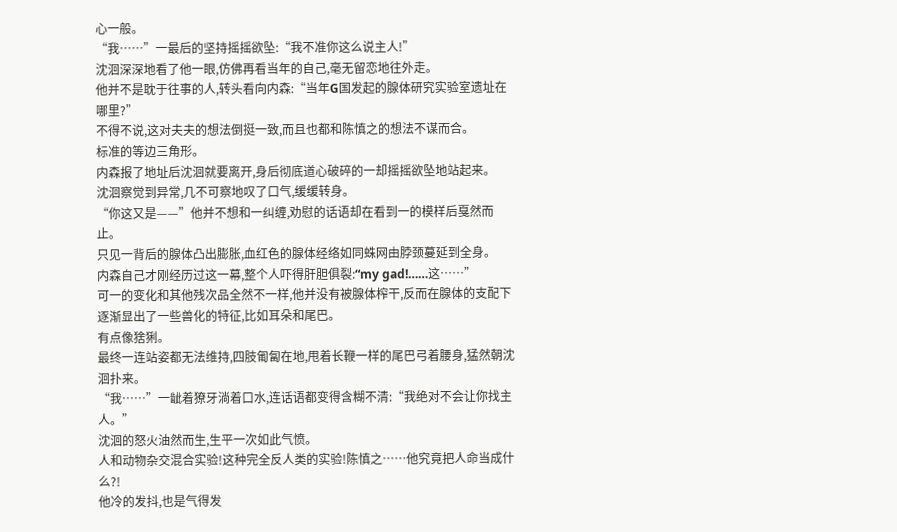心一般。
“我……”一最后的坚持摇摇欲坠:“我不准你这么说主人!”
沈洄深深地看了他一眼,仿佛再看当年的自己,毫无留恋地往外走。
他并不是耽于往事的人,转头看向内森:“当年G国发起的腺体研究实验室遗址在哪里?”
不得不说,这对夫夫的想法倒挺一致,而且也都和陈慎之的想法不谋而合。
标准的等边三角形。
内森报了地址后沈洄就要离开,身后彻底道心破碎的一却摇摇欲坠地站起来。
沈洄察觉到异常,几不可察地叹了口气,缓缓转身。
“你这又是——”他并不想和一纠缠,劝慰的话语却在看到一的模样后戛然而止。
只见一背后的腺体凸出膨胀,血红色的腺体经络如同蛛网由脖颈蔓延到全身。
内森自己才刚经历过这一幕,整个人吓得肝胆俱裂:“my gad!……这……”
可一的变化和其他残次品全然不一样,他并没有被腺体榨干,反而在腺体的支配下逐渐显出了一些兽化的特征,比如耳朵和尾巴。
有点像猞猁。
最终一连站姿都无法维持,四肢匍匐在地,甩着长鞭一样的尾巴弓着腰身,猛然朝沈洄扑来。
“我……”一龇着獠牙淌着口水,连话语都变得含糊不清:“我绝对不会让你找主人。”
沈洄的怒火油然而生,生平一次如此气愤。
人和动物杂交混合实验!这种完全反人类的实验!陈慎之……他究竟把人命当成什么?!
他冷的发抖,也是气得发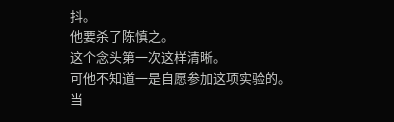抖。
他要杀了陈慎之。
这个念头第一次这样清晰。
可他不知道一是自愿参加这项实验的。
当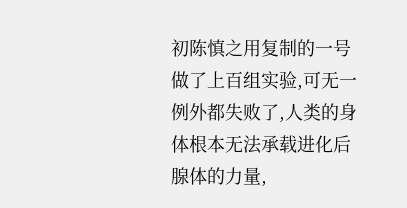初陈慎之用复制的一号做了上百组实验,可无一例外都失败了,人类的身体根本无法承载进化后腺体的力量,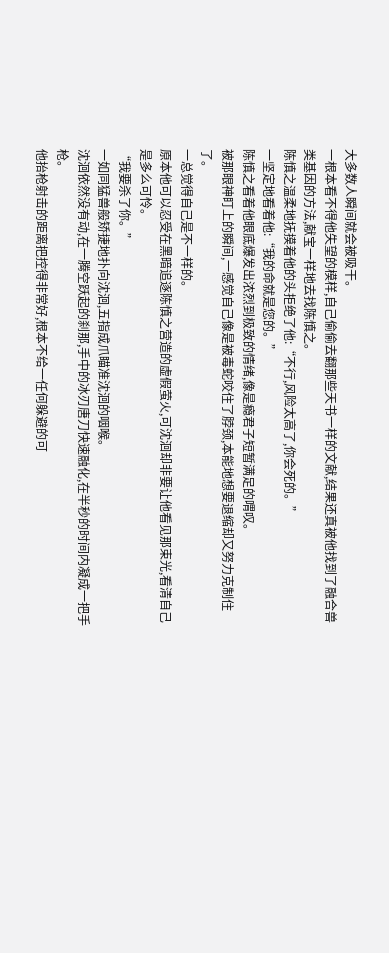大多数人瞬间就会被吸干。
一根本看不得他失望的模样,自己偷偷去翻那些天书一样的文献,结果还真被他找到了融合兽类基因的方法,献宝一样地去找陈慎之。
陈慎之温柔地抚摸着他的头拒绝了他:“不行,风险太高了,你会死的。”
一坚定地看着他:“我的命就是您的。”
陈慎之看着他眼底爆发出浓烈到极致的情绪,像是瘾君子短暂满足的喟叹。
被那眼神盯上的瞬间,一感觉自己像是被毒蛇咬住了脖颈,本能地想要退缩却又努力克制住了。
一总觉得自己是不一样的。
原本他可以忍受在黑暗追逐陈慎之营造的虚假萤火,可沈洄却非要让他看见那束光,看清自己是多么可怜。
“我要杀了你。”
一如同猛兽般矫捷地扑向沈洄,五指成爪瞄准沈洄的咽喉。
沈洄依然没有动,在一腾空跃起的刹那,手中的冰刃唐刀快速融化,在半秒的时间内凝成一把手枪。
他抬枪射击的距离把控得非常好,根本不给一任何躲避的可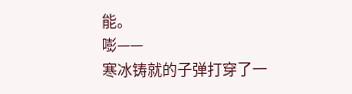能。
嘭——
寒冰铸就的子弹打穿了一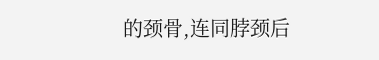的颈骨,连同脖颈后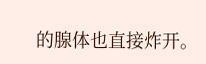的腺体也直接炸开。